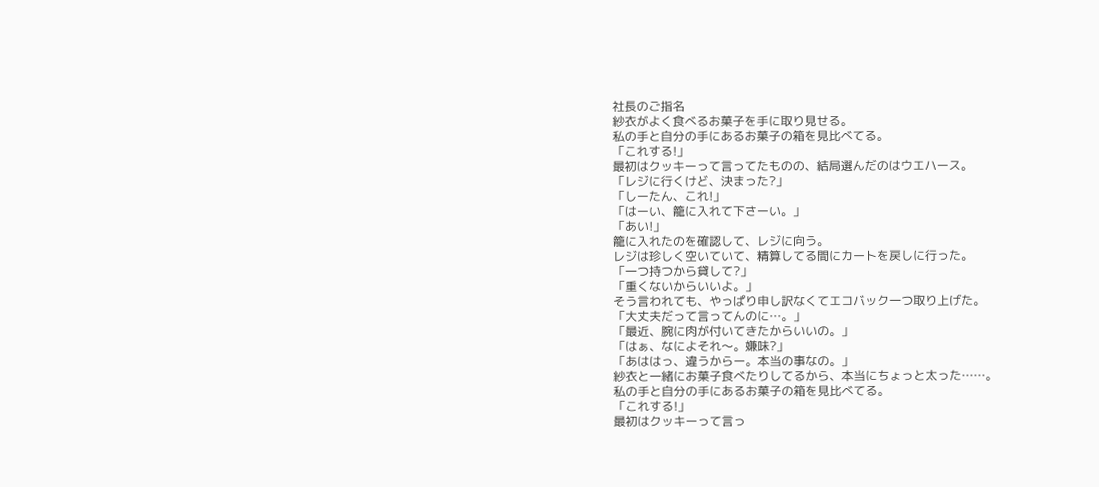社長のご指名
紗衣がよく食べるお菓子を手に取り見せる。
私の手と自分の手にあるお菓子の箱を見比べてる。
「これする!」
最初はクッキーって言ってたものの、結局選んだのはウエハース。
「レジに行くけど、決まった?」
「しーたん、これ!」
「はーい、籠に入れて下さーい。」
「あい!」
籠に入れたのを確認して、レジに向う。
レジは珍しく空いていて、精算してる間にカートを戻しに行った。
「一つ持つから貸して?」
「重くないからいいよ。」
そう言われても、やっぱり申し訳なくてエコバック一つ取り上げた。
「大丈夫だって言ってんのに…。」
「最近、腕に肉が付いてきたからいいの。」
「はぁ、なによそれ〜。嫌味?」
「あははっ、違うからー。本当の事なの。」
紗衣と一緒にお菓子食べたりしてるから、本当にちょっと太った……。
私の手と自分の手にあるお菓子の箱を見比べてる。
「これする!」
最初はクッキーって言っ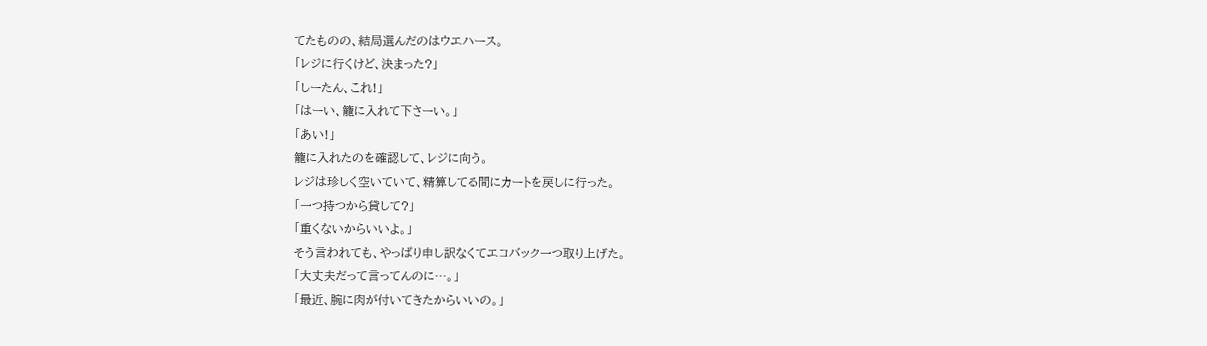てたものの、結局選んだのはウエハース。
「レジに行くけど、決まった?」
「しーたん、これ!」
「はーい、籠に入れて下さーい。」
「あい!」
籠に入れたのを確認して、レジに向う。
レジは珍しく空いていて、精算してる間にカートを戻しに行った。
「一つ持つから貸して?」
「重くないからいいよ。」
そう言われても、やっぱり申し訳なくてエコバック一つ取り上げた。
「大丈夫だって言ってんのに…。」
「最近、腕に肉が付いてきたからいいの。」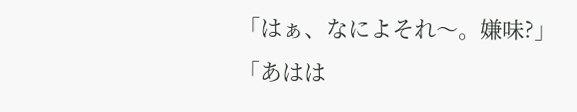「はぁ、なによそれ〜。嫌味?」
「あはは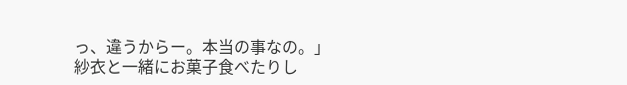っ、違うからー。本当の事なの。」
紗衣と一緒にお菓子食べたりし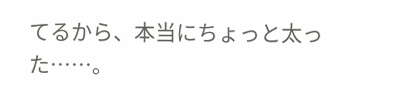てるから、本当にちょっと太った……。